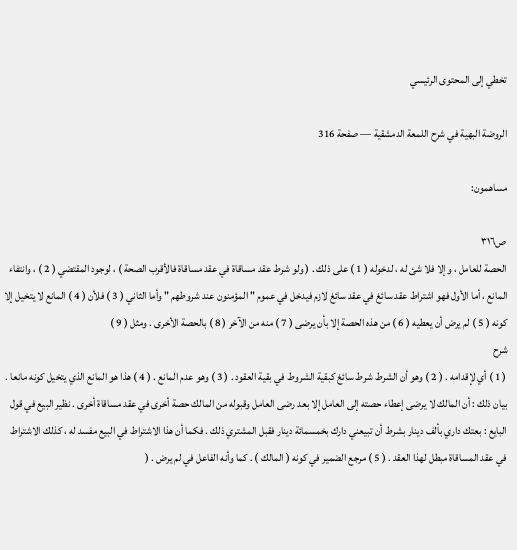تخطي إلى المحتوى الرئيسي

الروضة البهية في شرح اللمعة الدمشقية — صفحة 316

مساهمون:

ص٣١٦
الحصة للعامل ، وإلا فلا شئ له ، لدخوله ( 1 ) على ذلك . ( ولو شرط عقد مساقاة في عقد مساقاة فالأقرب الصحة ) ، لوجود المقتضي ( 2 ) ، وانتفاء المانع ، أما الأول فهو اشتراط عقد سائغ في عقد سائغ لازم فيدخل في عموم " المؤمنون عند شروطهم " وأما الثاني ( 3 ) فلأن ( 4 ) المانع لا يتخيل إلا كونه ( 5 ) لم يرض أن يعطيه ( 6 ) من هذه الحصة إلا بأن يرضى ( 7 ) منه من الآخر ( 8 ) بالحصة الأخرى . ومثل ( 9 )
شرح
( 1 ) أي لإقدامه . ( 2 ) وهو أن الشرط شرط سائغ كبقية الشروط في بقية العقود . ( 3 ) وهو عدم المانع . ( 4 ) هذا هو المانع الذي يتخيل كونه مانعا . بيان ذلك : أن المالك لا يرضى إعطاء حصته إلى العامل إلا بعد رضى العامل وقبوله من المالك حصة أخرى في عقد مساقاة أخرى . نظير البيع في قول البايع : بعتك داري بألف دينار بشرط أن تبيعني دارك بخمسمائة دينار فقبل المشتري ذلك . فكما أن هذا الاشتراط في البيع مفسد له ، كذلك الاشتراط في عقد المساقاة مبطل لهذا العقد . ( 5 ) مرجع الضمير في كونه ( المالك ) . كما وأنه الفاعل في لم يرض . (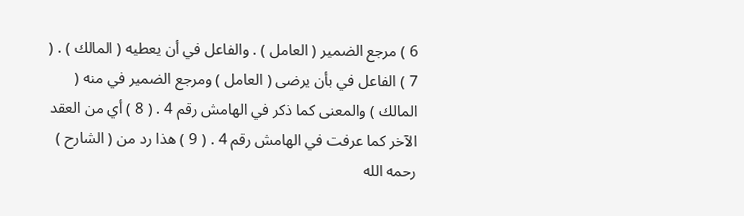6 ) مرجع الضمير ( العامل ) . والفاعل في أن يعطيه ( المالك ) . ( 7 ) الفاعل في بأن يرضى ( العامل ) ومرجع الضمير في منه ( المالك ) والمعنى كما ذكر في الهامش رقم 4 . ( 8 ) أي من العقد الآخر كما عرفت في الهامش رقم 4 . ( 9 ) هذا رد من ( الشارح ) رحمه الله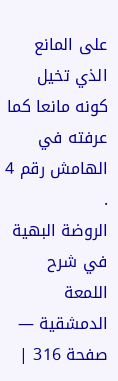على المانع الذي تخيل كونه مانعا كما عرفته في الهامش رقم 4 .
الروضة البهية في شرح اللمعة الدمشقية — صفحة 316 |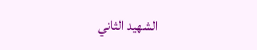الشهيد الثاني